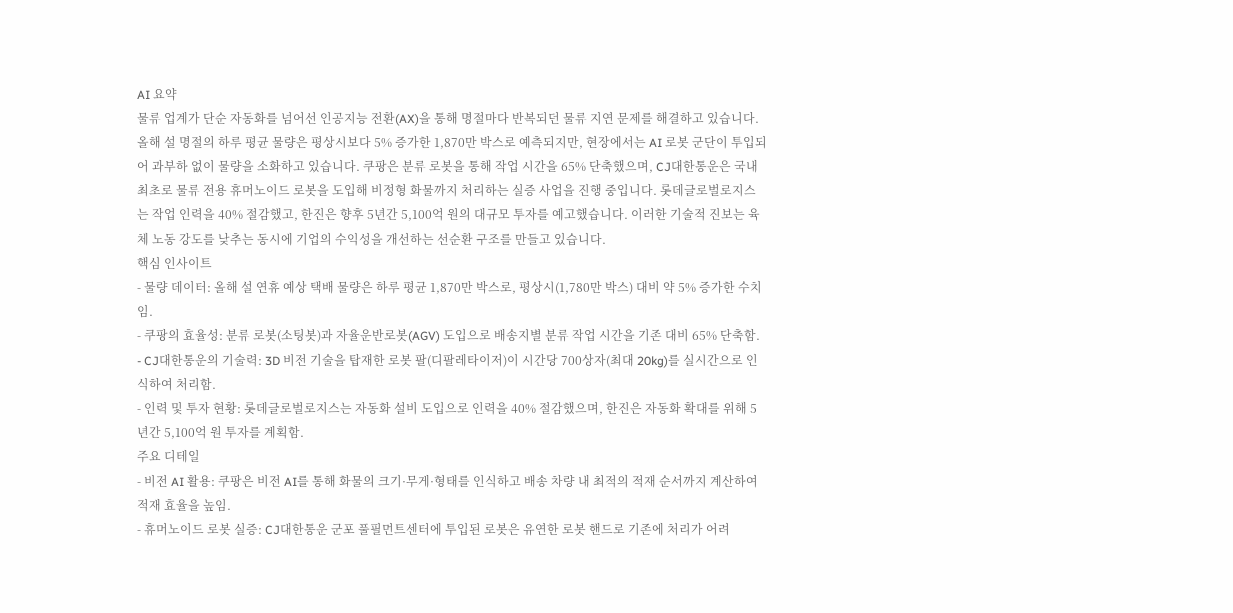AI 요약
물류 업계가 단순 자동화를 넘어선 인공지능 전환(AX)을 통해 명절마다 반복되던 물류 지연 문제를 해결하고 있습니다. 올해 설 명절의 하루 평균 물량은 평상시보다 5% 증가한 1,870만 박스로 예측되지만, 현장에서는 AI 로봇 군단이 투입되어 과부하 없이 물량을 소화하고 있습니다. 쿠팡은 분류 로봇을 통해 작업 시간을 65% 단축했으며, CJ대한통운은 국내 최초로 물류 전용 휴머노이드 로봇을 도입해 비정형 화물까지 처리하는 실증 사업을 진행 중입니다. 롯데글로벌로지스는 작업 인력을 40% 절감했고, 한진은 향후 5년간 5,100억 원의 대규모 투자를 예고했습니다. 이러한 기술적 진보는 육체 노동 강도를 낮추는 동시에 기업의 수익성을 개선하는 선순환 구조를 만들고 있습니다.
핵심 인사이트
- 물량 데이터: 올해 설 연휴 예상 택배 물량은 하루 평균 1,870만 박스로, 평상시(1,780만 박스) 대비 약 5% 증가한 수치임.
- 쿠팡의 효율성: 분류 로봇(소팅봇)과 자율운반로봇(AGV) 도입으로 배송지별 분류 작업 시간을 기존 대비 65% 단축함.
- CJ대한통운의 기술력: 3D 비전 기술을 탑재한 로봇 팔(디팔레타이저)이 시간당 700상자(최대 20kg)를 실시간으로 인식하여 처리함.
- 인력 및 투자 현황: 롯데글로벌로지스는 자동화 설비 도입으로 인력을 40% 절감했으며, 한진은 자동화 확대를 위해 5년간 5,100억 원 투자를 계획함.
주요 디테일
- 비전 AI 활용: 쿠팡은 비전 AI를 통해 화물의 크기·무게·형태를 인식하고 배송 차량 내 최적의 적재 순서까지 계산하여 적재 효율을 높임.
- 휴머노이드 로봇 실증: CJ대한통운 군포 풀필먼트센터에 투입된 로봇은 유연한 로봇 핸드로 기존에 처리가 어려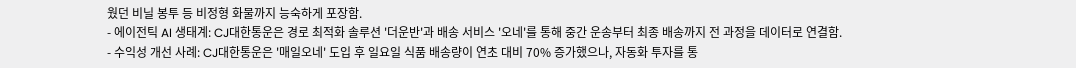웠던 비닐 봉투 등 비정형 화물까지 능숙하게 포장함.
- 에이전틱 AI 생태계: CJ대한통운은 경로 최적화 솔루션 '더운반'과 배송 서비스 '오네'를 통해 중간 운송부터 최종 배송까지 전 과정을 데이터로 연결함.
- 수익성 개선 사례: CJ대한통운은 '매일오네' 도입 후 일요일 식품 배송량이 연초 대비 70% 증가했으나, 자동화 투자를 통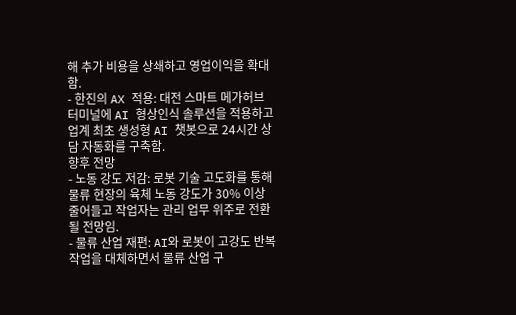해 추가 비용을 상쇄하고 영업이익을 확대함.
- 한진의 AX 적용: 대전 스마트 메가허브 터미널에 AI 형상인식 솔루션을 적용하고 업계 최초 생성형 AI 챗봇으로 24시간 상담 자동화를 구축함.
향후 전망
- 노동 강도 저감: 로봇 기술 고도화를 통해 물류 현장의 육체 노동 강도가 30% 이상 줄어들고 작업자는 관리 업무 위주로 전환될 전망임.
- 물류 산업 재편: AI와 로봇이 고강도 반복 작업을 대체하면서 물류 산업 구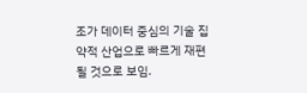조가 데이터 중심의 기술 집약적 산업으로 빠르게 재편될 것으로 보임.